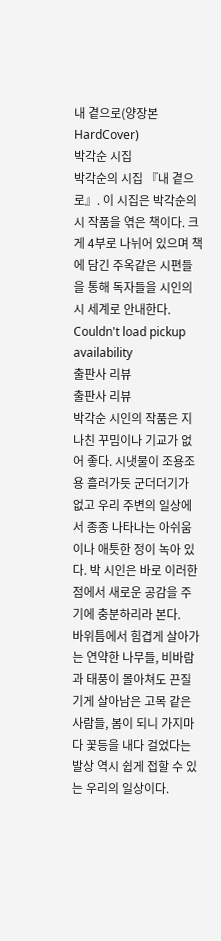내 곁으로(양장본 HardCover)
박각순 시집
박각순의 시집 『내 곁으로』. 이 시집은 박각순의 시 작품을 엮은 책이다. 크게 4부로 나뉘어 있으며 책에 담긴 주옥같은 시편들을 통해 독자들을 시인의 시 세계로 안내한다.
Couldn't load pickup availability
출판사 리뷰
출판사 리뷰
박각순 시인의 작품은 지나친 꾸밈이나 기교가 없어 좋다. 시냇물이 조용조용 흘러가듯 군더더기가 없고 우리 주변의 일상에서 종종 나타나는 아쉬움이나 애틋한 정이 녹아 있다. 박 시인은 바로 이러한 점에서 새로운 공감을 주기에 충분하리라 본다.
바위틈에서 힘겹게 살아가는 연약한 나무들, 비바람과 태풍이 몰아쳐도 끈질기게 살아남은 고목 같은 사람들, 봄이 되니 가지마다 꽃등을 내다 걸었다는 발상 역시 쉽게 접할 수 있는 우리의 일상이다.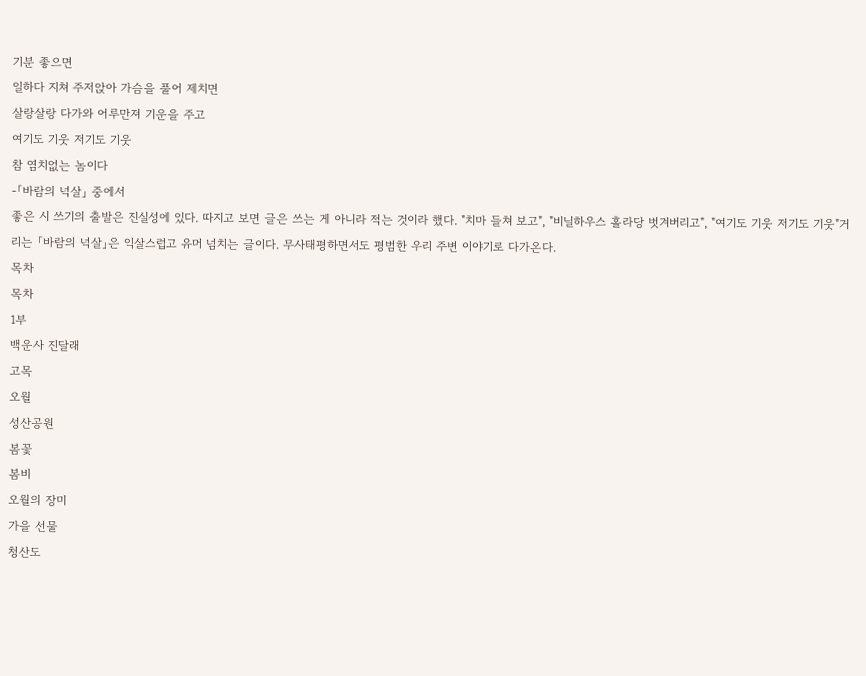기분 좋으면
일하다 지쳐 주저앉아 가슴을 풀어 제치면
살랑살랑 다가와 어루만져 기운을 주고
여기도 기웃 저기도 기웃
참 염치없는 놈이다
-「바람의 넉살」 중에서
좋은 시 쓰기의 출발은 진실성에 있다. 따지고 보면 글은 쓰는 게 아니라 적는 것이라 했다. "치마 들쳐 보고", "비닐하우스 홀라당 벗겨버리고", "여기도 기웃 저기도 기웃"거리는 「바람의 넉살」은 익살스럽고 유머 넘치는 글이다. 무사태평하면서도 평범한 우리 주변 이야기로 다가온다.
목차
목차
1부
백운사 진달래
고목
오월
성산공원
봄꽃
봄비
오월의 장미
가을 선물
청산도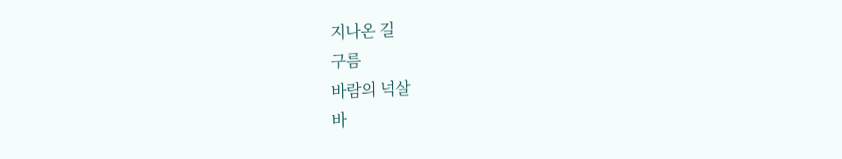지나온 길
구름
바람의 넉살
바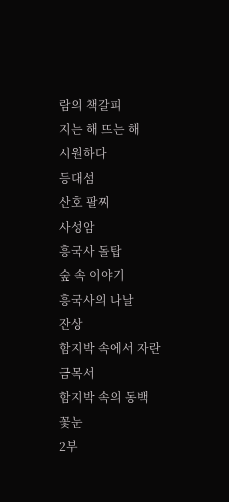람의 책갈피
지는 해 뜨는 해
시원하다
등대섬
산호 팔찌
사성암
흥국사 돌탑
숲 속 이야기
흥국사의 나날
잔상
함지박 속에서 자란 금목서
함지박 속의 동백
꽃눈
2부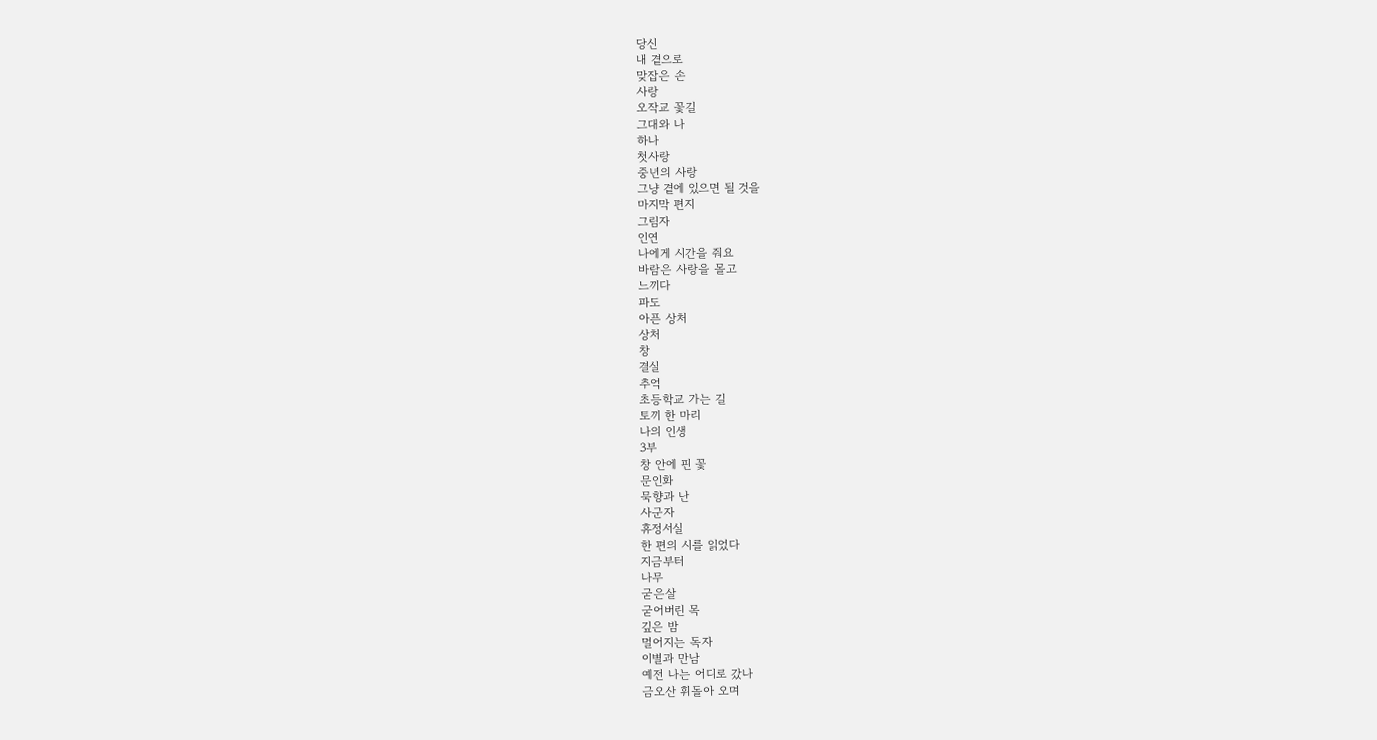당신
내 곁으로
맞잡은 손
사랑
오작교 꽃길
그대와 나
하나
첫사랑
중년의 사랑
그냥 곁에 있으면 될 것을
마지막 편지
그림자
인연
나에게 시간을 줘요
바람은 사랑을 몰고
느끼다
파도
아픈 상처
상처
창
결실
추억
초등학교 가는 길
토끼 한 마리
나의 인생
3부
창 안에 핀 꽃
문인화
묵향과 난
사군자
휴정서실
한 편의 시를 읽었다
지금부터
나무
굳은살
굳어버린 목
깊은 밤
멀어지는 독자
이별과 만남
예전 나는 어디로 갔나
금오산 휘돌아 오며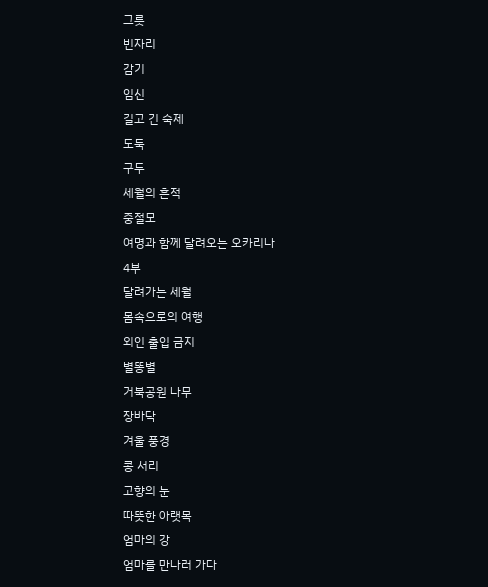그릇
빈자리
감기
임신
길고 긴 숙제
도둑
구두
세월의 흔적
중절모
여명과 함께 달려오는 오카리나
4부
달려가는 세월
몸속으로의 여행
외인 출입 금지
별똥별
거북공원 나무
장바닥
겨울 풍경
콩 서리
고향의 눈
따뜻한 아랫목
엄마의 강
엄마를 만나러 가다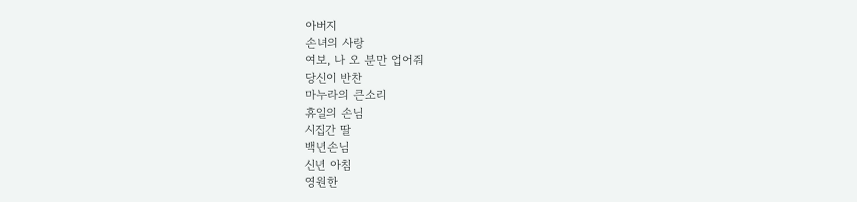아버지
손녀의 사랑
여보, 나 오 분만 업어줘
당신이 반찬
마누라의 큰소리
휴일의 손님
시집간 딸
백년손님
신년 아침
영원한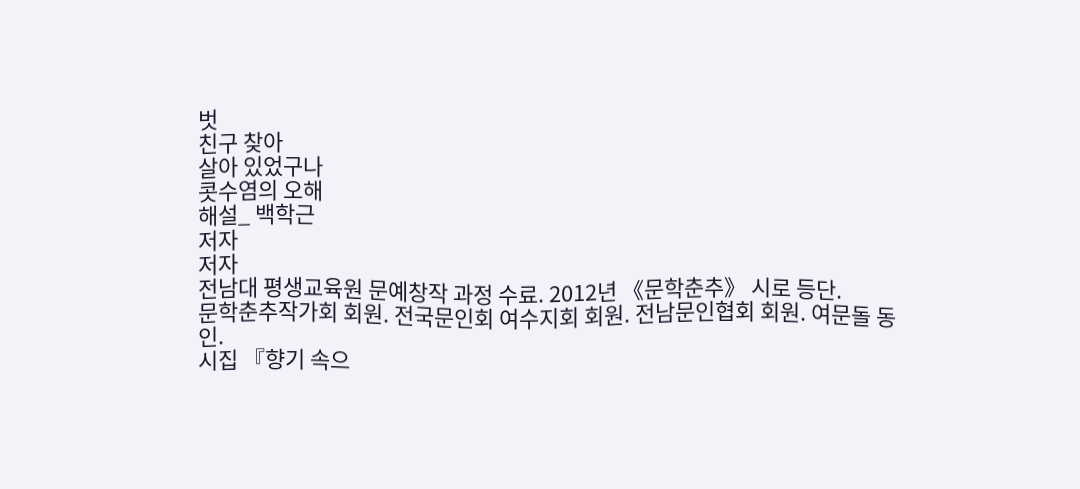벗
친구 찾아
살아 있었구나
콧수염의 오해
해설_ 백학근
저자
저자
전남대 평생교육원 문예창작 과정 수료. 2012년 《문학춘추》 시로 등단.
문학춘추작가회 회원. 전국문인회 여수지회 회원. 전남문인협회 회원. 여문돌 동인.
시집 『향기 속으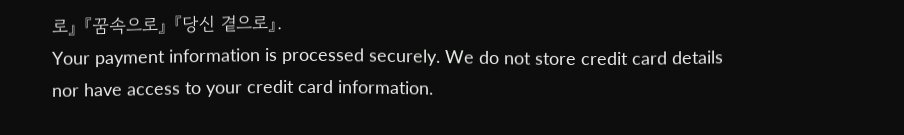로』 『꿈속으로』 『당신 곁으로』.
Your payment information is processed securely. We do not store credit card details nor have access to your credit card information.